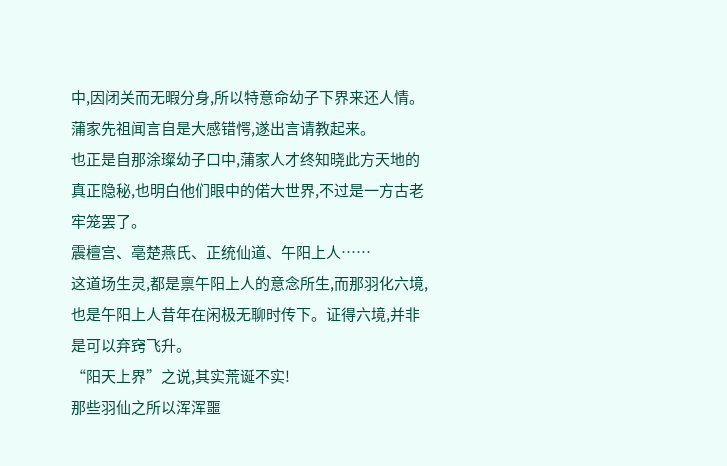中,因闭关而无暇分身,所以特意命幼子下界来还人情。
蒲家先祖闻言自是大感错愕,遂出言请教起来。
也正是自那涂璨幼子口中,蒲家人才终知晓此方天地的真正隐秘,也明白他们眼中的偌大世界,不过是一方古老牢笼罢了。
震檀宫、亳楚燕氏、正统仙道、午阳上人……
这道场生灵,都是禀午阳上人的意念所生,而那羽化六境,也是午阳上人昔年在闲极无聊时传下。证得六境,并非是可以弃窍飞升。
“阳天上界”之说,其实荒诞不实!
那些羽仙之所以浑浑噩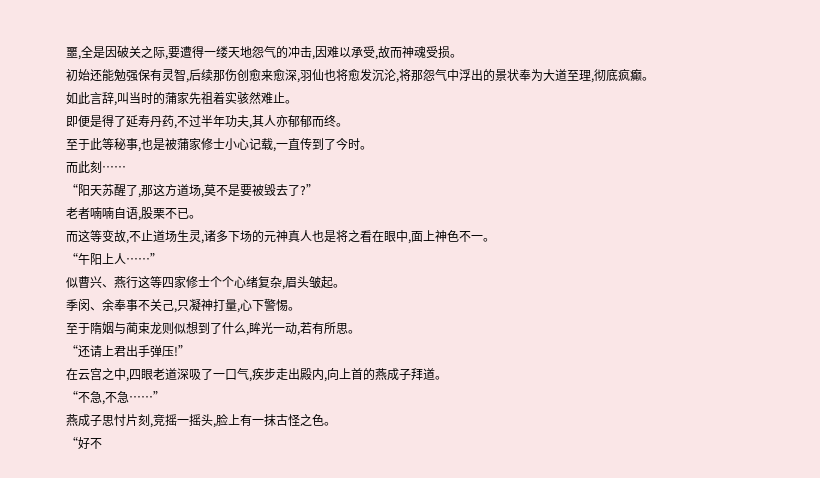噩,全是因破关之际,要遭得一缕天地怨气的冲击,因难以承受,故而神魂受损。
初始还能勉强保有灵智,后续那伤创愈来愈深,羽仙也将愈发沉沦,将那怨气中浮出的景状奉为大道至理,彻底疯癫。
如此言辞,叫当时的蒲家先祖着实骇然难止。
即便是得了延寿丹药,不过半年功夫,其人亦郁郁而终。
至于此等秘事,也是被蒲家修士小心记载,一直传到了今时。
而此刻……
“阳天苏醒了,那这方道场,莫不是要被毁去了?”
老者喃喃自语,股栗不已。
而这等变故,不止道场生灵,诸多下场的元神真人也是将之看在眼中,面上神色不一。
“午阳上人……”
似曹兴、燕行这等四家修士个个心绪复杂,眉头皱起。
季闵、余奉事不关己,只凝神打量,心下警惕。
至于隋姻与蔺束龙则似想到了什么,眸光一动,若有所思。
“还请上君出手弹压!”
在云宫之中,四眼老道深吸了一口气,疾步走出殿内,向上首的燕成子拜道。
“不急,不急……”
燕成子思忖片刻,竞摇一摇头,脸上有一抹古怪之色。
“好不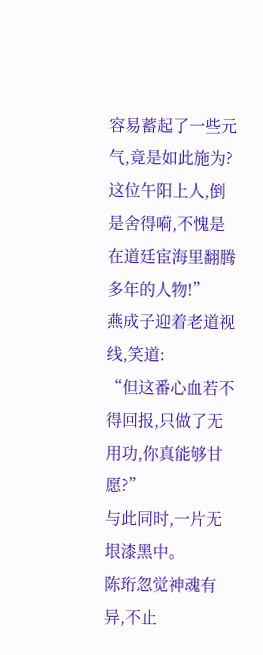容易蓄起了一些元气,竟是如此施为?这位午阳上人,倒是舍得嗬,不愧是在道廷宦海里翻腾多年的人物!”
燕成子迎着老道视线,笑道:
“但这番心血若不得回报,只做了无用功,你真能够甘愿?”
与此同时,一片无垠漆黑中。
陈珩忽觉神魂有异,不止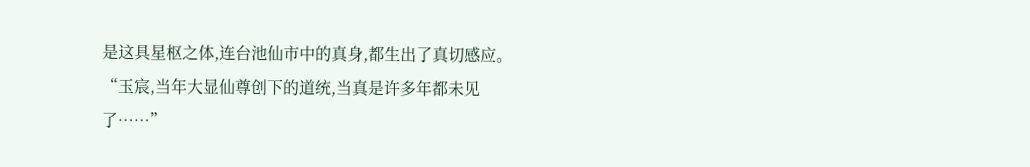是这具星枢之体,连台池仙市中的真身,都生出了真切感应。
“玉宸,当年大显仙尊创下的道统,当真是许多年都未见了……”